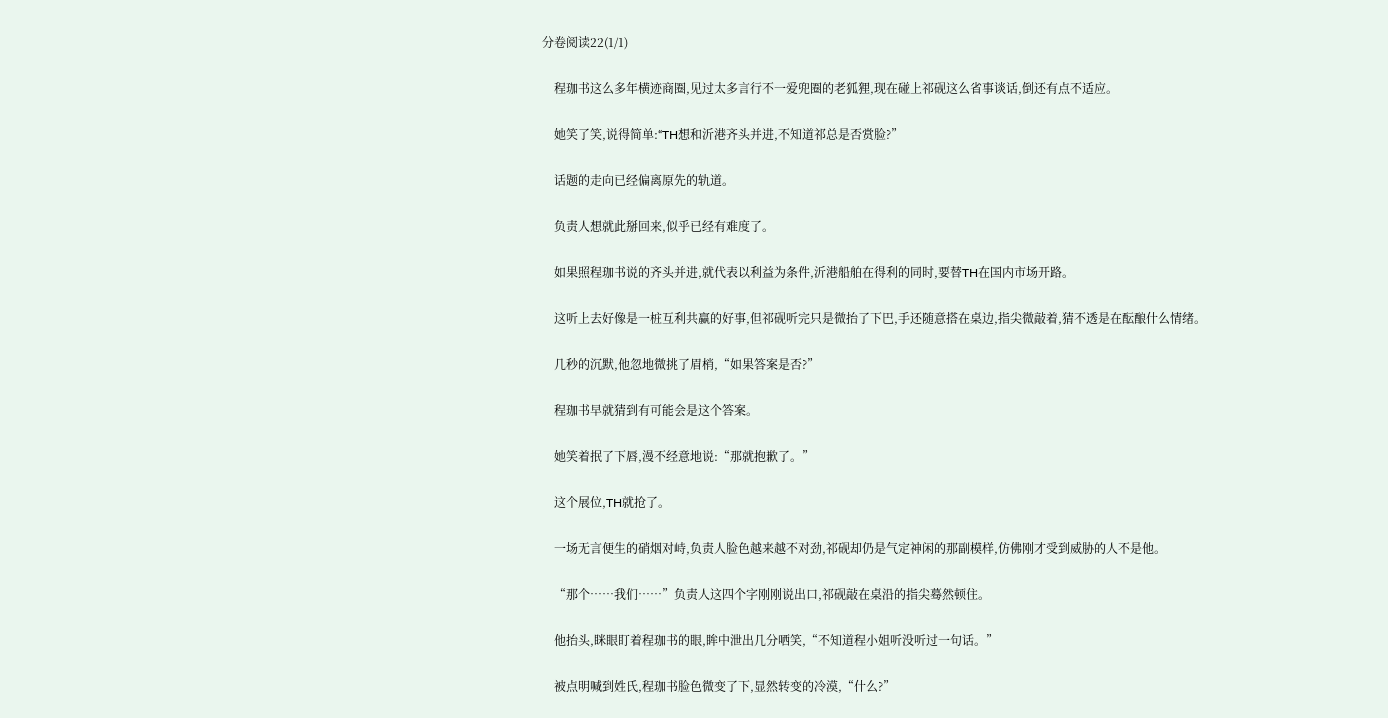分卷阅读22(1/1)

    程珈书这么多年横迹商圈,见过太多言行不一爱兜圈的老狐狸,现在碰上祁砚这么省事谈话,倒还有点不适应。

    她笑了笑,说得简单:“TH想和沂港齐头并进,不知道祁总是否赏脸?”

    话题的走向已经偏离原先的轨道。

    负责人想就此掰回来,似乎已经有难度了。

    如果照程珈书说的齐头并进,就代表以利益为条件,沂港船舶在得利的同时,要替TH在国内市场开路。

    这听上去好像是一桩互利共赢的好事,但祁砚听完只是微抬了下巴,手还随意搭在桌边,指尖微敲着,猜不透是在酝酿什么情绪。

    几秒的沉默,他忽地微挑了眉梢,“如果答案是否?”

    程珈书早就猜到有可能会是这个答案。

    她笑着抿了下唇,漫不经意地说:“那就抱歉了。”

    这个展位,TH就抢了。

    一场无言便生的硝烟对峙,负责人脸色越来越不对劲,祁砚却仍是气定神闲的那副模样,仿佛刚才受到威胁的人不是他。

    “那个……我们……”负责人这四个字刚刚说出口,祁砚敲在桌沿的指尖蓦然顿住。

    他抬头,眯眼盯着程珈书的眼,眸中泄出几分哂笑,“不知道程小姐听没听过一句话。”

    被点明喊到姓氏,程珈书脸色微变了下,显然转变的冷漠,“什么?”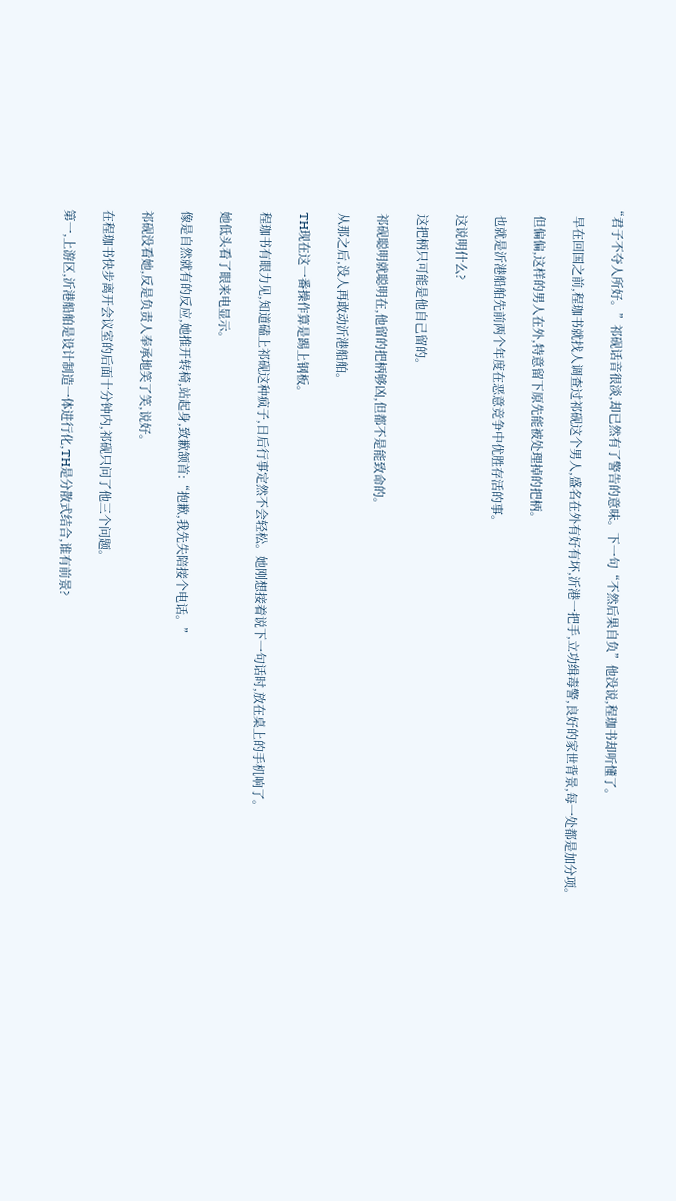“君子不夺人所好。”祁砚话音很淡,却已然有了警告的意味。下一句“不然后果自负”他没说,程珈书却听懂了。

    早在回国之前,程珈书就找人调查过祁砚这个男人,盛名在外有好有坏,沂港一把手,立功缉毒警,良好的家世背景,每一处都是加分项。

    但偏偏,这样的男人在外,特意留下原先能被处理掉的把柄。

    也就是沂港船舶先前两个年度在恶意竞争中优胜存活的事。

    这说明什么?

    这把柄只可能是他自己留的。

    祁砚聪明就聪明在,他留的把柄够凶,但都不是能致命的。

    从那之后,没人再敢动沂港船舶。

    TH现在这一番操作算是踢上钢板。

    程珈书有眼力见,知道磕上祁砚这种疯子,日后行事定然不会轻松。她刚想接着说下一句话时,放在桌上的手机响了。

    她低头看了眼来电显示。

    像是自然就有的反应,她推开转椅,站起身,致歉颔首:“抱歉,我先失陪接个电话。”

    祁砚没看她,反是负责人奉承地笑了笑,说好。

    在程珈书快步离开会议室的后面十分钟内,祁砚只问了他三个问题。

    第一,上游区,沂港船舶是设计制造一体进行化,TH是分散式结合,谁有前景?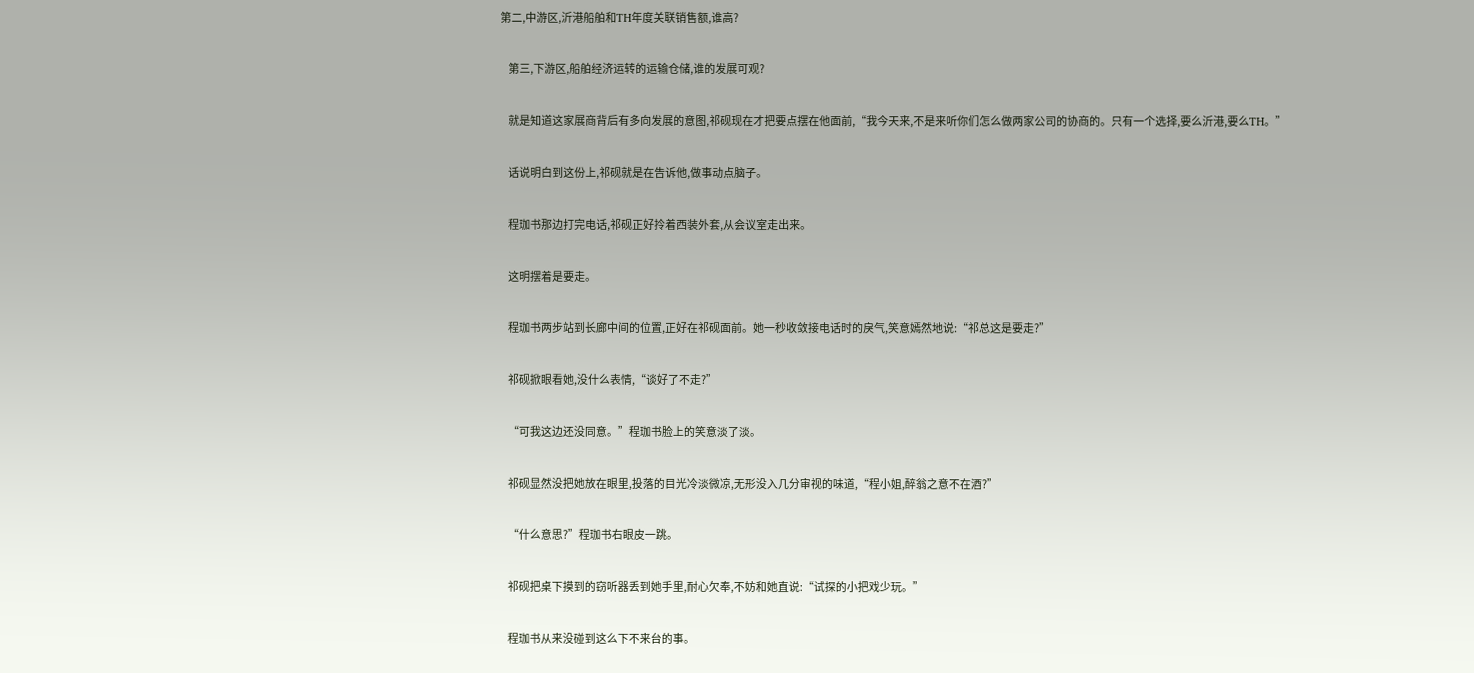第二,中游区,沂港船舶和TH年度关联销售额,谁高?

    第三,下游区,船舶经济运转的运输仓储,谁的发展可观?

    就是知道这家展商背后有多向发展的意图,祁砚现在才把要点摆在他面前,“我今天来,不是来听你们怎么做两家公司的协商的。只有一个选择,要么沂港,要么TH。”

    话说明白到这份上,祁砚就是在告诉他,做事动点脑子。

    程珈书那边打完电话,祁砚正好拎着西装外套,从会议室走出来。

    这明摆着是要走。

    程珈书两步站到长廊中间的位置,正好在祁砚面前。她一秒收敛接电话时的戾气,笑意嫣然地说:“祁总这是要走?”

    祁砚掀眼看她,没什么表情,“谈好了不走?”

    “可我这边还没同意。”程珈书脸上的笑意淡了淡。

    祁砚显然没把她放在眼里,投落的目光冷淡微凉,无形没入几分审视的味道,“程小姐,醉翁之意不在酒?”

    “什么意思?”程珈书右眼皮一跳。

    祁砚把桌下摸到的窃听器丢到她手里,耐心欠奉,不妨和她直说:“试探的小把戏少玩。”

    程珈书从来没碰到这么下不来台的事。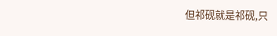但祁砚就是祁砚,只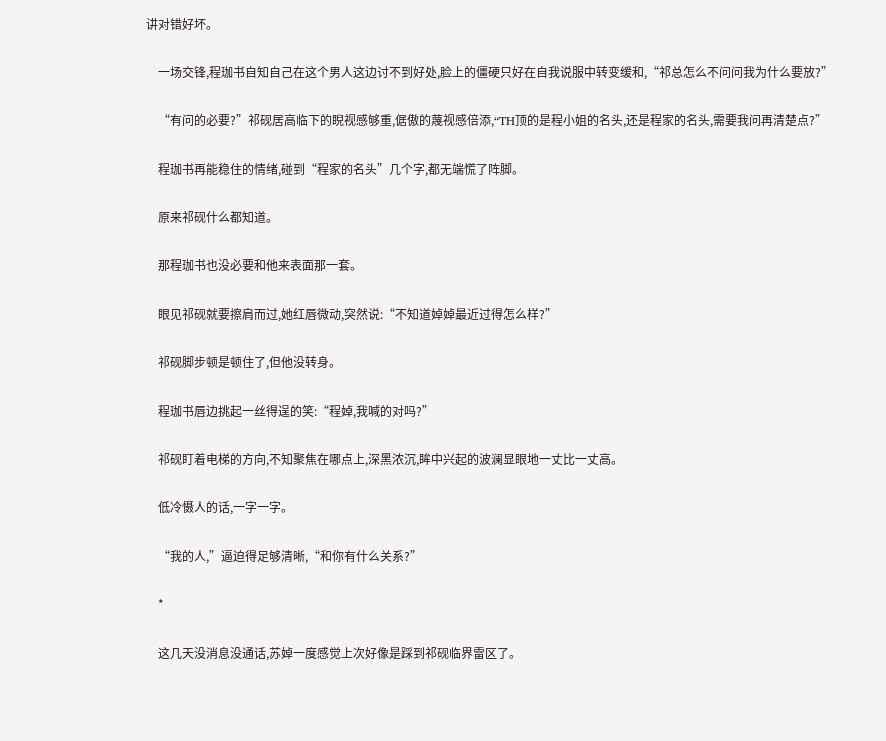讲对错好坏。

    一场交锋,程珈书自知自己在这个男人这边讨不到好处,脸上的僵硬只好在自我说服中转变缓和,“祁总怎么不问问我为什么要放?”

    “有问的必要?”祁砚居高临下的睨视感够重,倨傲的蔑视感倍添,“TH顶的是程小姐的名头,还是程家的名头,需要我问再清楚点?”

    程珈书再能稳住的情绪,碰到“程家的名头”几个字,都无端慌了阵脚。

    原来祁砚什么都知道。

    那程珈书也没必要和他来表面那一套。

    眼见祁砚就要擦肩而过,她红唇微动,突然说:“不知道婥婥最近过得怎么样?”

    祁砚脚步顿是顿住了,但他没转身。

    程珈书唇边挑起一丝得逞的笑:“程婥,我喊的对吗?”

    祁砚盯着电梯的方向,不知聚焦在哪点上,深黑浓沉,眸中兴起的波澜显眼地一丈比一丈高。

    低冷慑人的话,一字一字。

    “我的人,”逼迫得足够清晰,“和你有什么关系?”

    *

    这几天没消息没通话,苏婥一度感觉上次好像是踩到祁砚临界雷区了。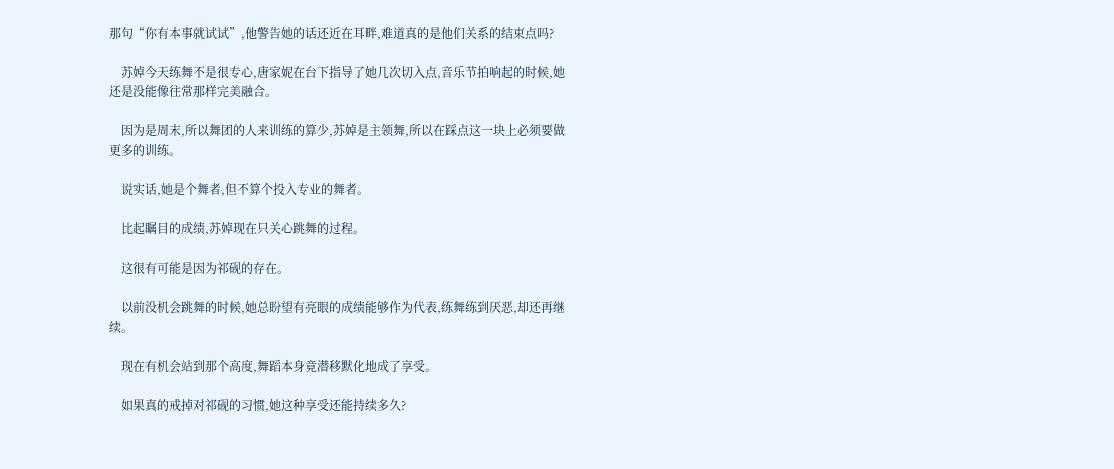那句“你有本事就试试”,他警告她的话还近在耳畔,难道真的是他们关系的结束点吗?

    苏婥今天练舞不是很专心,唐家妮在台下指导了她几次切入点,音乐节拍响起的时候,她还是没能像往常那样完美融合。

    因为是周末,所以舞团的人来训练的算少,苏婥是主领舞,所以在踩点这一块上必须要做更多的训练。

    说实话,她是个舞者,但不算个投入专业的舞者。

    比起瞩目的成绩,苏婥现在只关心跳舞的过程。

    这很有可能是因为祁砚的存在。

    以前没机会跳舞的时候,她总盼望有亮眼的成绩能够作为代表,练舞练到厌恶,却还再继续。

    现在有机会站到那个高度,舞蹈本身竟潜移默化地成了享受。

    如果真的戒掉对祁砚的习惯,她这种享受还能持续多久?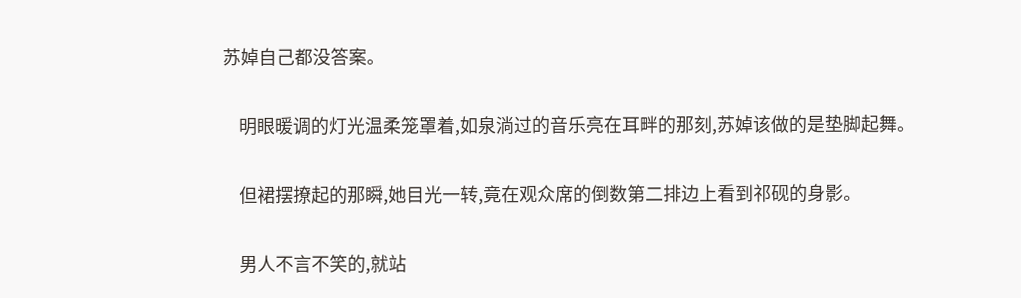苏婥自己都没答案。

    明眼暖调的灯光温柔笼罩着,如泉淌过的音乐亮在耳畔的那刻,苏婥该做的是垫脚起舞。

    但裙摆撩起的那瞬,她目光一转,竟在观众席的倒数第二排边上看到祁砚的身影。

    男人不言不笑的,就站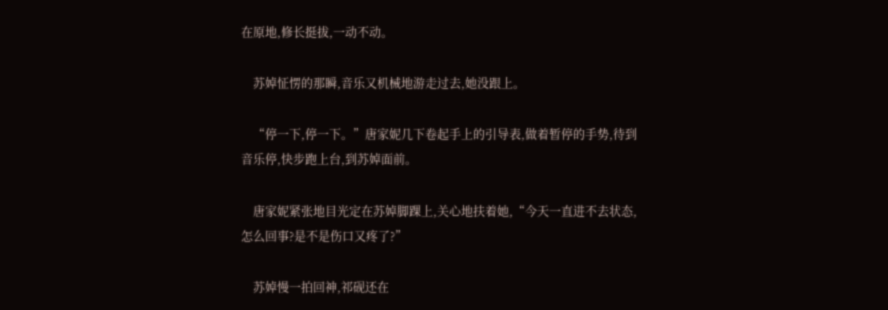在原地,修长挺拔,一动不动。

    苏婥怔愣的那瞬,音乐又机械地游走过去,她没跟上。

    “停一下,停一下。”唐家妮几下卷起手上的引导表,做着暂停的手势,待到音乐停,快步跑上台,到苏婥面前。

    唐家妮紧张地目光定在苏婥脚踝上,关心地扶着她,“今天一直进不去状态,怎么回事?是不是伤口又疼了?”

    苏婥慢一拍回神,祁砚还在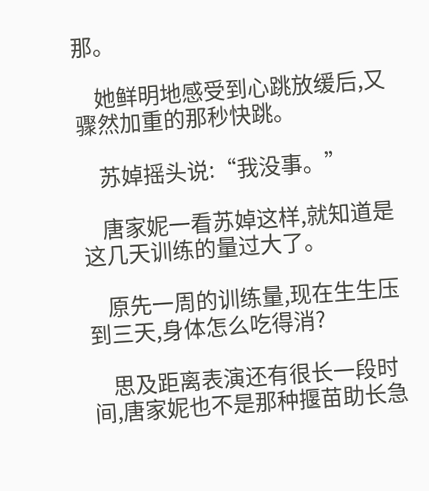那。

    她鲜明地感受到心跳放缓后,又骤然加重的那秒快跳。

    苏婥摇头说:“我没事。”

    唐家妮一看苏婥这样,就知道是这几天训练的量过大了。

    原先一周的训练量,现在生生压到三天,身体怎么吃得消?

    思及距离表演还有很长一段时间,唐家妮也不是那种揠苗助长急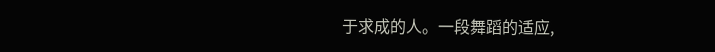于求成的人。一段舞蹈的适应,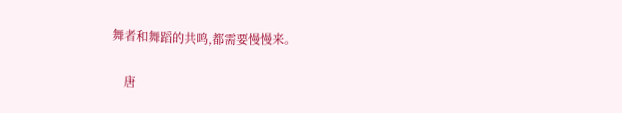舞者和舞蹈的共鸣,都需要慢慢来。

    唐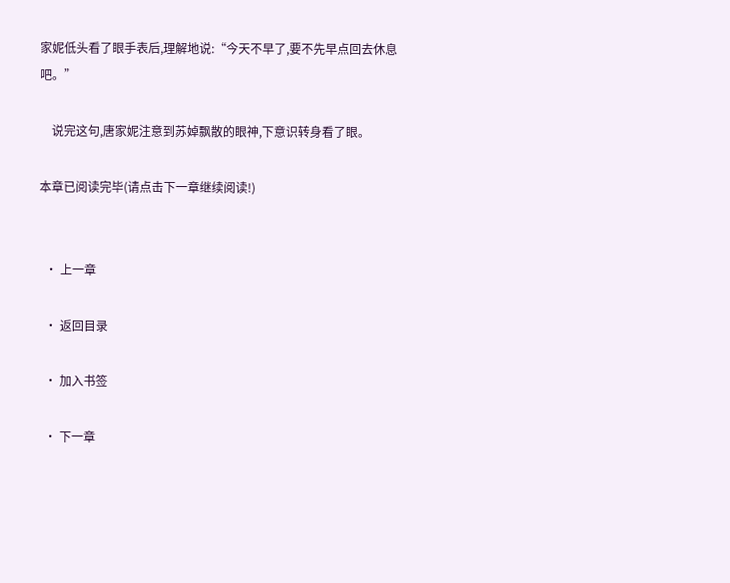家妮低头看了眼手表后,理解地说:“今天不早了,要不先早点回去休息吧。”

    说完这句,唐家妮注意到苏婥飘散的眼神,下意识转身看了眼。

本章已阅读完毕(请点击下一章继续阅读!)


  • 上一章

  • 返回目录

  • 加入书签

  • 下一章